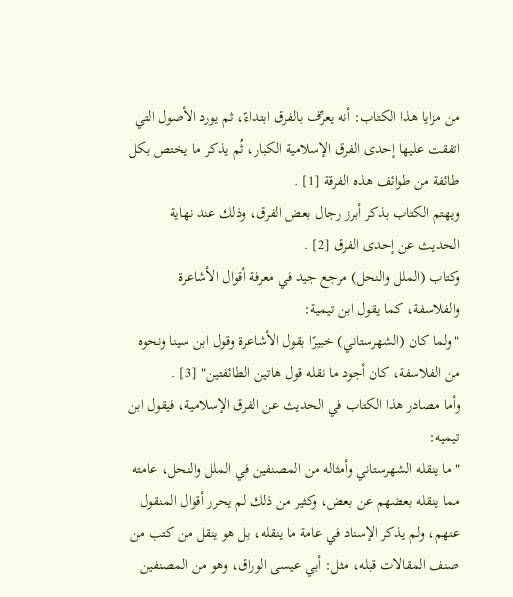من مزايا هذا الكتاب: أنه يعرِّف بالفرق ابتداءً، ثم يورد الأصول التي اتفقت عليها إحدى الفرق الإسلامية الكبار، ثُم يذكر ما يختص بكل طائفة من طوائف هذه الفرقة [1] .
ويهتم الكتاب بذكر أبرز رجال بعض الفرق، وذلك عند نهاية الحديث عن إحدى الفرق [2] .
وكتاب (الملل والنحل) مرجع جيد في معرفة أقوال الأشاعرة والفلاسفة، كما يقول ابن تيمية:
"ولما كان (الشهرستاني) خبيرًا بقول الأشاعرة وقول ابن سينا ونحوه من الفلاسفة، كان أجود ما نقله قول هاتين الطائفتين" [3] .
وأما مصادر هذا الكتاب في الحديث عن الفرق الإسلامية، فيقول ابن تيميه:
"ما ينقله الشهرستاني وأمثاله من المصنفين في الملل والنحل، عامته مما ينقله بعضهم عن بعض، وكثير من ذلك لم يحرر أقوال المنقول عنهم، ولم يذكر الإسناد في عامة ما ينقله، بل هو ينقل من كتب من صنف المقالات قبله، مثل: أبي عيسى الوراق، وهو من المصنفين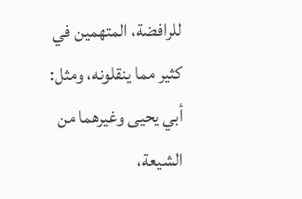للرافضة، المتهمين في كثير مما ينقلونه، ومثل: أبي يحيى وغيرهما من الشيعة،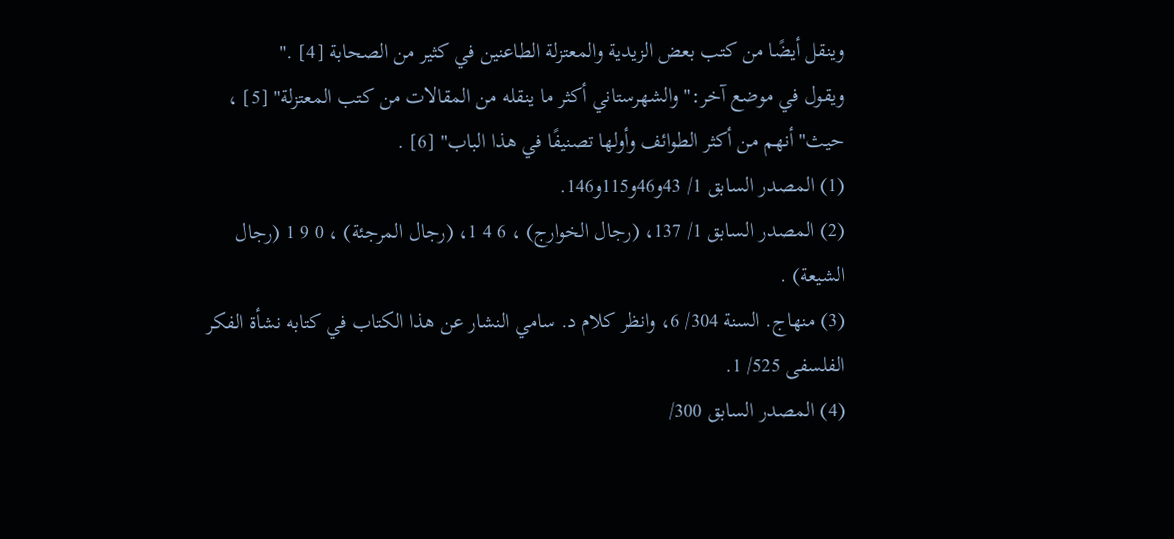وينقل أيضًا من كتب بعض الزيدية والمعتزلة الطاعنين في كثير من الصحابة [4] ."
ويقول في موضع آخر:"والشهرستاني أكثر ما ينقله من المقالات من كتب المعتزلة" [5] ، حيث"أنهم من أكثر الطوائف وأولها تصنيفًا في هذا الباب" [6] .
(1) المصدر السابق 1/ 43و46و115و146.
(2) المصدر السابق 1/ 137، (رجال الخوارج) ، 6 4 1، (رجال المرجئة) ، 0 9 1 (رجال الشيعة) .
(3) منهاج. السنة 304/ 6، وانظر كلام د. سامي النشار عن هذا الكتاب في كتابه نشأة الفكر الفلسفى 525/ 1.
(4) المصدر السابق 300/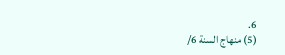6.
(5) منهاج السنة 6/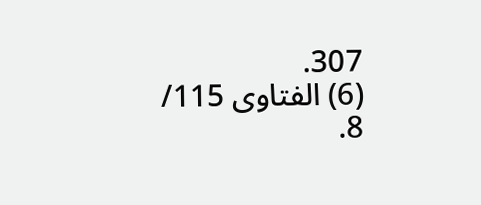307.
(6) الفتاوى 115/ 8.